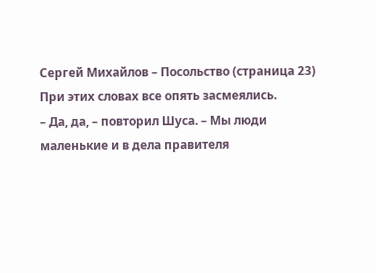Сергей Михайлов – Посольство (страница 23)
При этих словах все опять засмеялись.
– Да, да, – повторил Шуса. – Мы люди маленькие и в дела правителя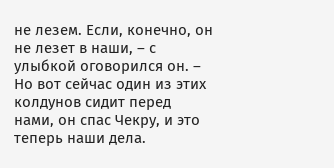не лезем. Если, конечно, он не лезет в наши, – с улыбкой оговорился он. – Но вот сейчас один из этих колдунов сидит перед нами, он спас Чекру, и это теперь наши дела.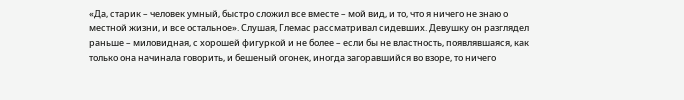«Да, старик – человек умный, быстро сложил все вместе – мой вид, и то, что я ничего не знаю о местной жизни, и все остальное». Слушая, Глемас рассматривал сидевших. Девушку он разглядел раньше – миловидная, с хорошей фигуркой и не более – если бы не властность, появлявшаяся, как только она начинала говорить, и бешеный огонек, иногда загоравшийся во взоре, то ничего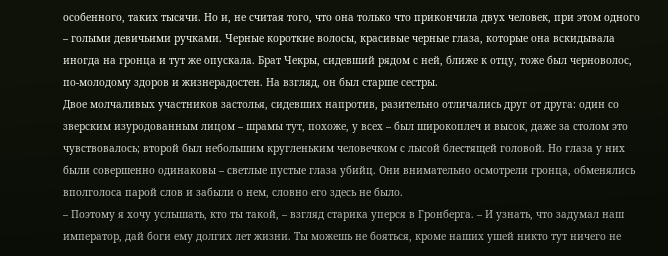особенного, таких тысячи. Но и, не считая того, что она только что прикончила двух человек, при этом одного – голыми девичьими ручками. Черные короткие волосы, красивые черные глаза, которые она вскидывала иногда на гронца и тут же опускала. Брат Чекры, сидевший рядом с ней, ближе к отцу, тоже был черноволос, по-молодому здоров и жизнерадостен. На взгляд, он был старше сестры.
Двое молчаливых участников застолья, сидевших напротив, разительно отличались друг от друга: один со зверским изуродованным лицом – шрамы тут, похоже, у всех – был широкоплеч и высок, даже за столом это чувствовалось; второй был небольшим кругленьким человечком с лысой блестящей головой. Но глаза у них были совершенно одинаковы – светлые пустые глаза убийц. Они внимательно осмотрели гронца, обменялись вполголоса парой слов и забыли о нем, словно его здесь не было.
– Поэтому я хочу услышать, кто ты такой, – взгляд старика уперся в Гронберга. – И узнать, что задумал наш император, дай боги ему долгих лет жизни. Ты можешь не бояться, кроме наших ушей никто тут ничего не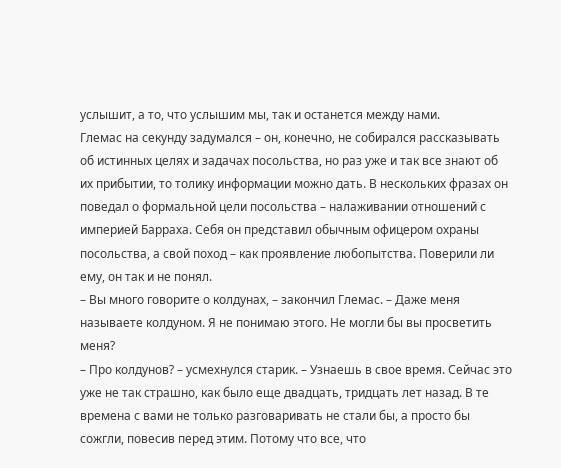услышит, а то, что услышим мы, так и останется между нами.
Глемас на секунду задумался – он, конечно, не собирался рассказывать об истинных целях и задачах посольства, но раз уже и так все знают об их прибытии, то толику информации можно дать. В нескольких фразах он поведал о формальной цели посольства – налаживании отношений с империей Барраха. Себя он представил обычным офицером охраны посольства, а свой поход – как проявление любопытства. Поверили ли ему, он так и не понял.
– Вы много говорите о колдунах, – закончил Глемас. – Даже меня называете колдуном. Я не понимаю этого. Не могли бы вы просветить меня?
– Про колдунов? – усмехнулся старик. – Узнаешь в свое время. Сейчас это уже не так страшно, как было еще двадцать, тридцать лет назад. В те времена с вами не только разговаривать не стали бы, а просто бы сожгли, повесив перед этим. Потому что все, что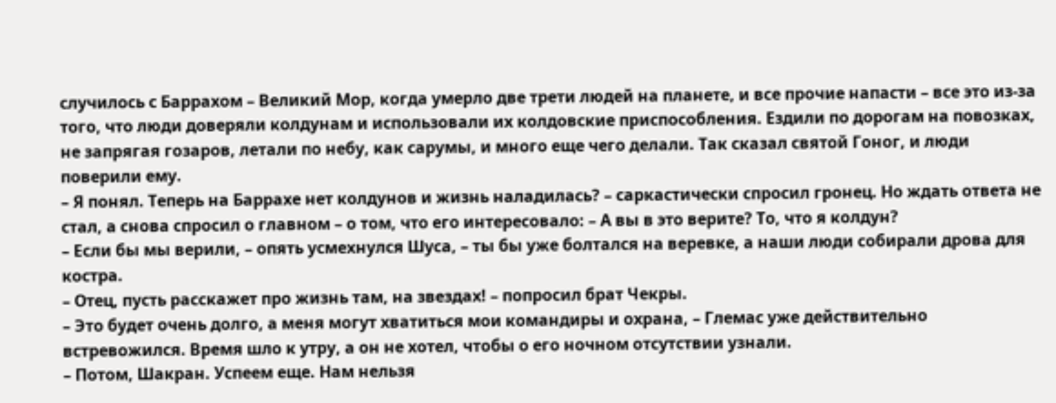случилось с Баррахом – Великий Мор, когда умерло две трети людей на планете, и все прочие напасти – все это из-за того, что люди доверяли колдунам и использовали их колдовские приспособления. Ездили по дорогам на повозках, не запрягая гозаров, летали по небу, как сарумы, и много еще чего делали. Так сказал святой Гоног, и люди поверили ему.
– Я понял. Теперь на Баррахе нет колдунов и жизнь наладилась? – саркастически спросил гронец. Но ждать ответа не стал, а снова спросил о главном – о том, что его интересовало: – А вы в это верите? То, что я колдун?
– Если бы мы верили, – опять усмехнулся Шуса, – ты бы уже болтался на веревке, а наши люди собирали дрова для костра.
– Отец, пусть расскажет про жизнь там, на звездах! – попросил брат Чекры.
– Это будет очень долго, а меня могут хватиться мои командиры и охрана, – Глемас уже действительно встревожился. Время шло к утру, а он не хотел, чтобы о его ночном отсутствии узнали.
– Потом, Шакран. Успеем еще. Нам нельзя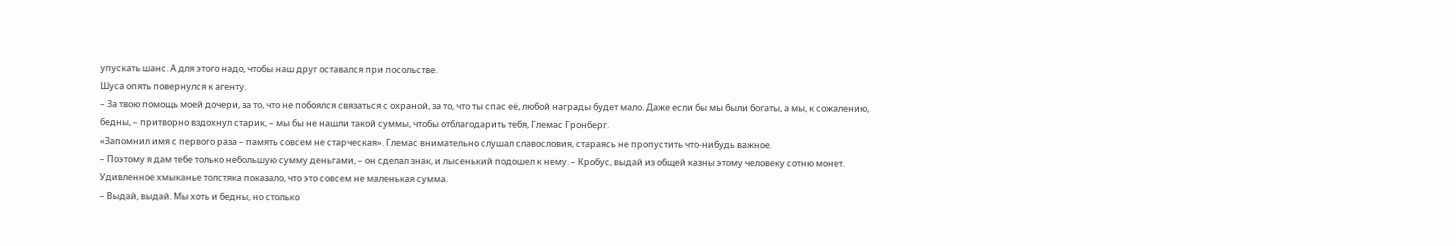упускать шанс. А для этого надо, чтобы наш друг оставался при посольстве.
Шуса опять повернулся к агенту.
– За твою помощь моей дочери, за то, что не побоялся связаться с охраной, за то, что ты спас её, любой награды будет мало. Даже если бы мы были богаты, а мы, к сожалению, бедны, – притворно вздохнул старик, – мы бы не нашли такой суммы, чтобы отблагодарить тебя, Глемас Гронберг.
«Запомнил имя с первого раза – память совсем не старческая». Глемас внимательно слушал славословия, стараясь не пропустить что-нибудь важное.
– Поэтому я дам тебе только небольшую сумму деньгами, – он сделал знак, и лысенький подошел к нему. – Кробус, выдай из общей казны этому человеку сотню монет.
Удивленное хмыканье толстяка показало, что это совсем не маленькая сумма.
– Выдай, выдай. Мы хоть и бедны, но столько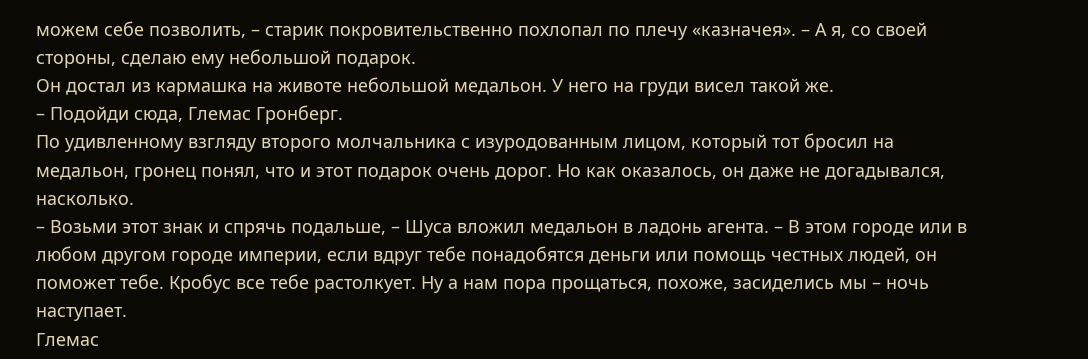можем себе позволить, – старик покровительственно похлопал по плечу «казначея». – А я, со своей стороны, сделаю ему небольшой подарок.
Он достал из кармашка на животе небольшой медальон. У него на груди висел такой же.
– Подойди сюда, Глемас Гронберг.
По удивленному взгляду второго молчальника с изуродованным лицом, который тот бросил на медальон, гронец понял, что и этот подарок очень дорог. Но как оказалось, он даже не догадывался, насколько.
– Возьми этот знак и спрячь подальше, – Шуса вложил медальон в ладонь агента. – В этом городе или в любом другом городе империи, если вдруг тебе понадобятся деньги или помощь честных людей, он поможет тебе. Кробус все тебе растолкует. Ну а нам пора прощаться, похоже, засиделись мы – ночь наступает.
Глемас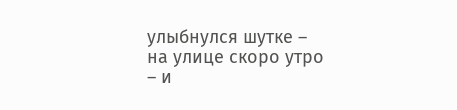улыбнулся шутке – на улице скоро утро – и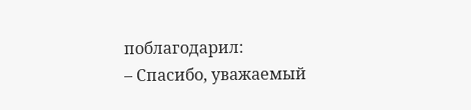поблагодарил:
– Спасибо, уважаемый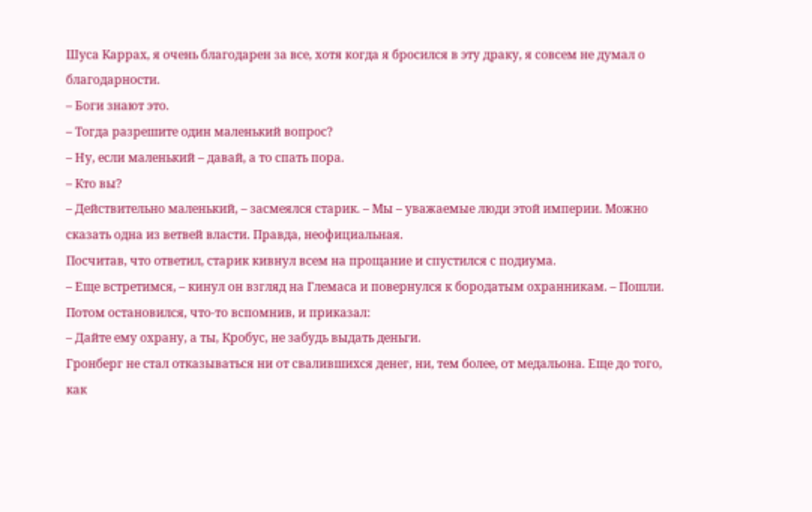Шуса Каррах, я очень благодарен за все, хотя когда я бросился в эту драку, я совсем не думал о благодарности.
– Боги знают это.
– Тогда разрешите один маленький вопрос?
– Ну, если маленький – давай, а то спать пора.
– Кто вы?
– Действительно маленький, – засмеялся старик. – Мы – уважаемые люди этой империи. Можно сказать одна из ветвей власти. Правда, неофициальная.
Посчитав, что ответил, старик кивнул всем на прощание и спустился с подиума.
– Еще встретимся, – кинул он взгляд на Глемаса и повернулся к бородатым охранникам. – Пошли.
Потом остановился, что-то вспомнив, и приказал:
– Дайте ему охрану, а ты, Кробус, не забудь выдать деньги.
Гронберг не стал отказываться ни от свалившихся денег, ни, тем более, от медальона. Еще до того, как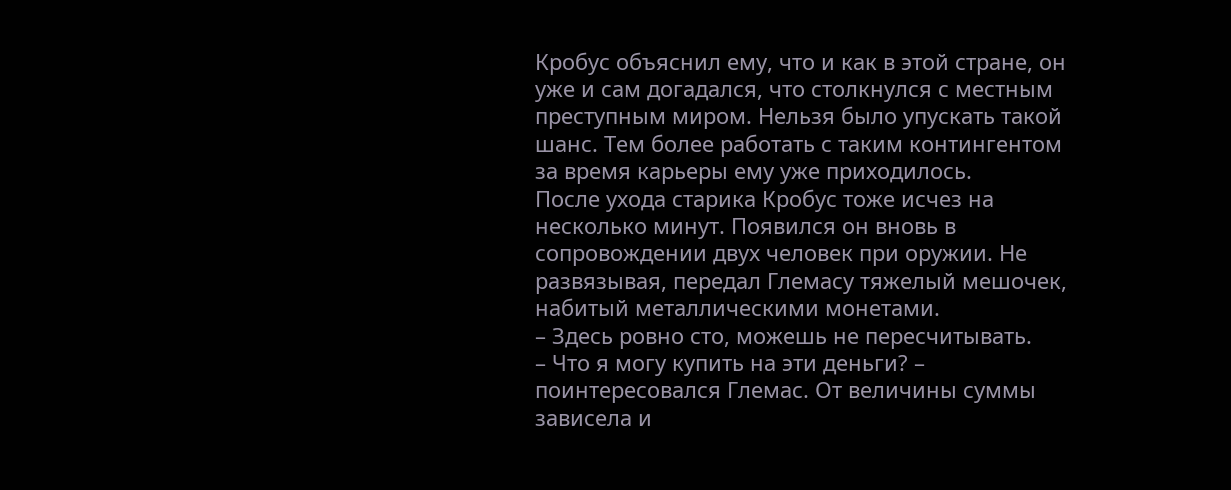Кробус объяснил ему, что и как в этой стране, он уже и сам догадался, что столкнулся с местным преступным миром. Нельзя было упускать такой шанс. Тем более работать с таким контингентом за время карьеры ему уже приходилось.
После ухода старика Кробус тоже исчез на несколько минут. Появился он вновь в сопровождении двух человек при оружии. Не развязывая, передал Глемасу тяжелый мешочек, набитый металлическими монетами.
– Здесь ровно сто, можешь не пересчитывать.
– Что я могу купить на эти деньги? – поинтересовался Глемас. От величины суммы зависела и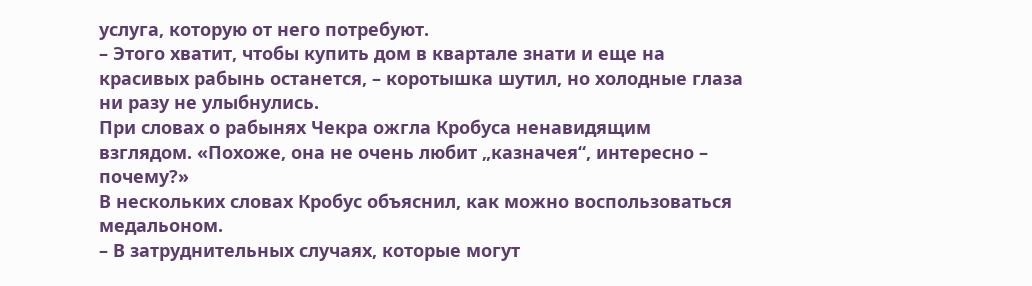услуга, которую от него потребуют.
– Этого хватит, чтобы купить дом в квартале знати и еще на красивых рабынь останется, – коротышка шутил, но холодные глаза ни разу не улыбнулись.
При словах о рабынях Чекра ожгла Кробуса ненавидящим взглядом. «Похоже, она не очень любит „казначея“, интересно – почему?»
В нескольких словах Кробус объяснил, как можно воспользоваться медальоном.
– В затруднительных случаях, которые могут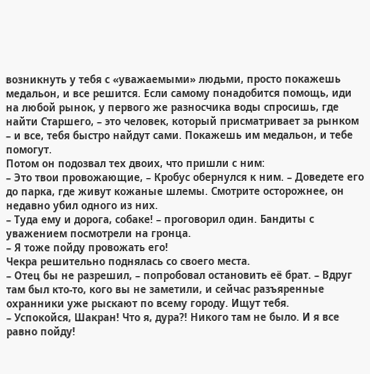возникнуть у тебя с «уважаемыми» людьми, просто покажешь медальон, и все решится. Если самому понадобится помощь, иди на любой рынок, у первого же разносчика воды спросишь, где найти Старшего, – это человек, который присматривает за рынком – и все, тебя быстро найдут сами. Покажешь им медальон, и тебе помогут.
Потом он подозвал тех двоих, что пришли с ним:
– Это твои провожающие, – Кробус обернулся к ним. – Доведете его до парка, где живут кожаные шлемы. Смотрите осторожнее, он недавно убил одного из них.
– Туда ему и дорога, собаке! – проговорил один. Бандиты с уважением посмотрели на гронца.
– Я тоже пойду провожать его!
Чекра решительно поднялась со своего места.
– Отец бы не разрешил, – попробовал остановить её брат. – Вдруг там был кто-то, кого вы не заметили, и сейчас разъяренные охранники уже рыскают по всему городу. Ищут тебя.
– Успокойся, Шакран! Что я, дура?! Никого там не было. И я все равно пойду!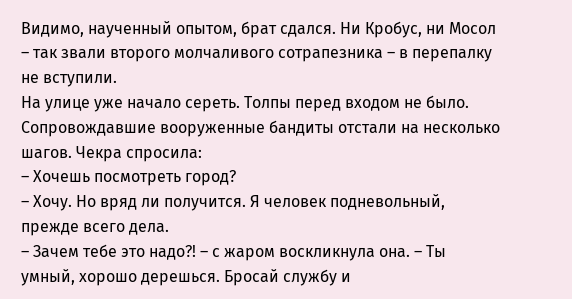Видимо, наученный опытом, брат сдался. Ни Кробус, ни Мосол – так звали второго молчаливого сотрапезника – в перепалку не вступили.
На улице уже начало сереть. Толпы перед входом не было. Сопровождавшие вооруженные бандиты отстали на несколько шагов. Чекра спросила:
– Хочешь посмотреть город?
– Хочу. Но вряд ли получится. Я человек подневольный, прежде всего дела.
– Зачем тебе это надо?! – с жаром воскликнула она. – Ты умный, хорошо дерешься. Бросай службу и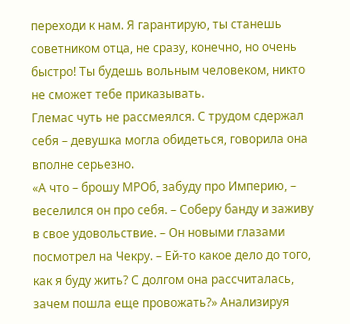переходи к нам. Я гарантирую, ты станешь советником отца, не сразу, конечно, но очень быстро! Ты будешь вольным человеком, никто не сможет тебе приказывать.
Глемас чуть не рассмеялся. С трудом сдержал себя – девушка могла обидеться, говорила она вполне серьезно.
«А что – брошу МРОб, забуду про Империю, – веселился он про себя. – Соберу банду и заживу в свое удовольствие. – Он новыми глазами посмотрел на Чекру. – Ей-то какое дело до того, как я буду жить? С долгом она рассчиталась, зачем пошла еще провожать?» Анализируя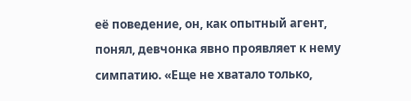её поведение, он, как опытный агент, понял, девчонка явно проявляет к нему симпатию. «Еще не хватало только,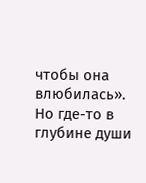чтобы она влюбилась». Но где-то в глубине души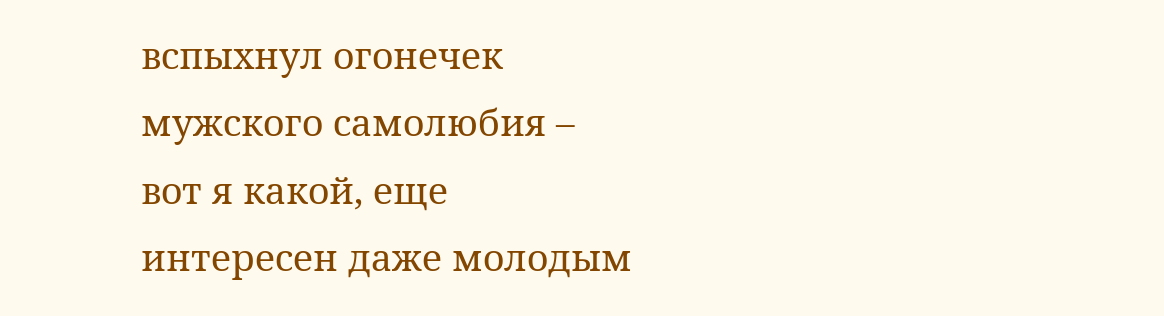вспыхнул огонечек мужского самолюбия – вот я какой, еще интересен даже молодым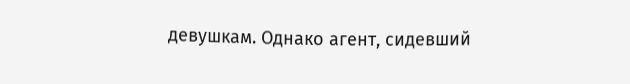девушкам. Однако агент, сидевший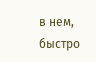в нем, быстро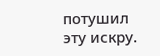потушил эту искру.